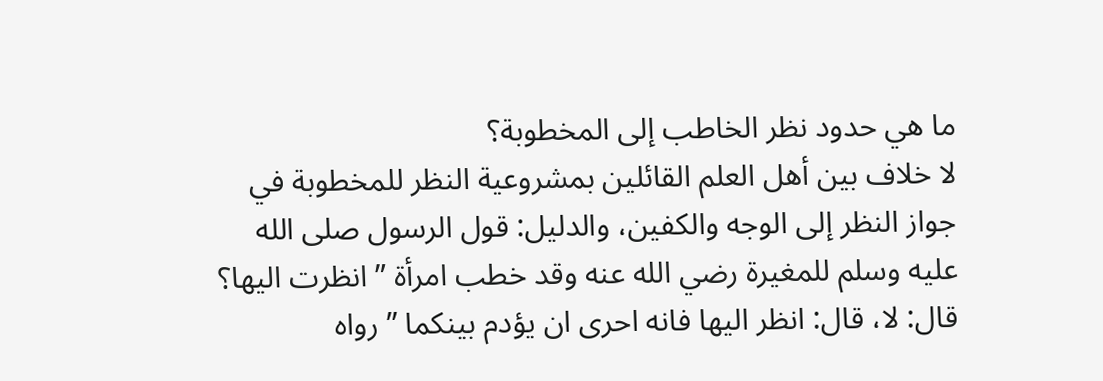ما هي حدود نظر الخاطب إلى المخطوبة؟
لا خلاف بين أهل العلم القائلين بمشروعية النظر للمخطوبة في جواز النظر إلى الوجه والكفين، والدليل: قول الرسول صلى الله عليه وسلم للمغيرة رضي الله عنه وقد خطب امرأة ” انظرت اليها؟ قال: لا، قال: انظر اليها فانه احرى ان يؤدم بينكما ” رواه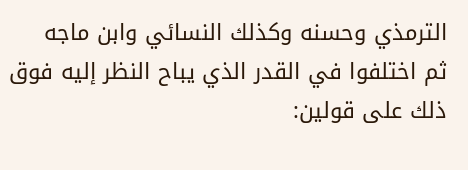الترمذي وحسنه وكذلك النسائي وابن ماجه
ثم اختلفوا في القدر الذي يباح النظر إليه فوق ذلك على قولين: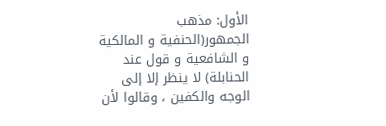الأول: مذهب الجمهور(الحنفية و المالكية و الشافعية و قول عند الحنابلة) لا ينظر إلا إلى الوجه والكفين ، وقالوا لأن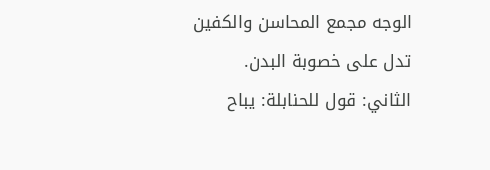الوجه مجمع المحاسن والكفين تدل على خصوبة البدن.
الثاني: قول للحنابلة: يباح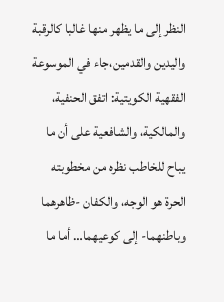النظر إلى ما يظهر منها غالبا كالرقبة واليدين والقدمين،جاء في الموسوعة الفقهية الكويتية: اتفق الحنفية، والمالكية، والشافعية على أن ما يباح للخاطب نظره من مخطوبته الحرة هو الوجه، والكفان -ظاهرهما وباطنهما- إلى كوعيهما… أما ما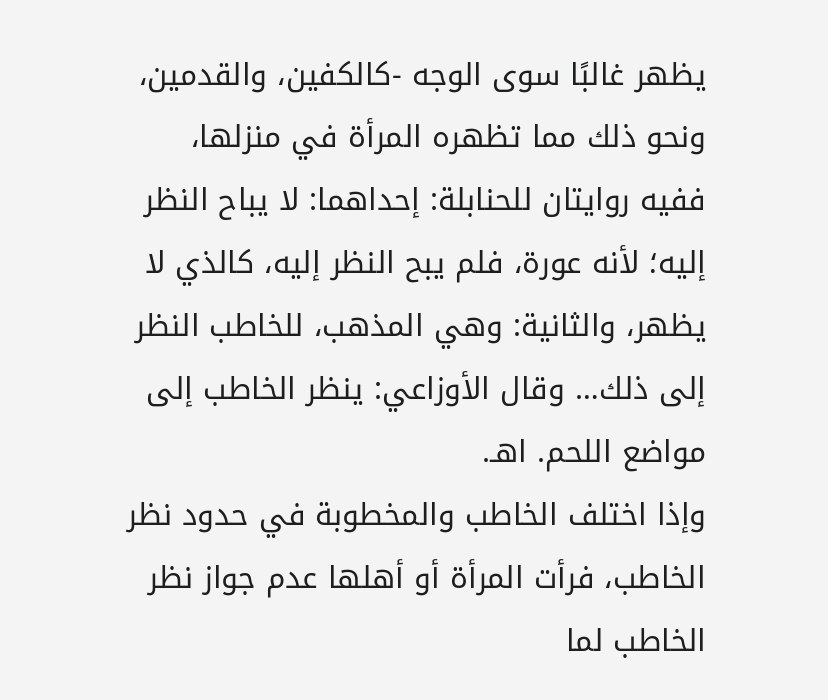يظهر غالبًا سوى الوجه -كالكفين، والقدمين، ونحو ذلك مما تظهره المرأة في منزلها، ففيه روايتان للحنابلة: إحداهما: لا يباح النظر إليه؛ لأنه عورة، فلم يبح النظر إليه، كالذي لا يظهر، والثانية: وهي المذهب، للخاطب النظر إلى ذلك… وقال الأوزاعي: ينظر الخاطب إلى مواضع اللحم. اهـ.
وإذا اختلف الخاطب والمخطوبة في حدود نظر الخاطب، فرأت المرأة أو أهلها عدم جواز نظر الخاطب لما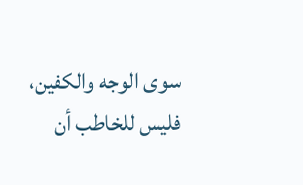سوى الوجه والكفين، فليس للخاطب أن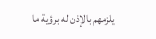يلزمهم بالإذن له برؤية ما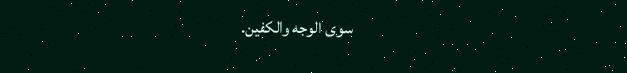سوى الوجه والكفين.